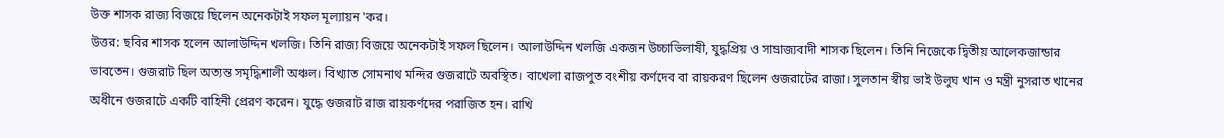উক্ত শাসক রাজ্য বিজয়ে ছিলেন অনেকটাই সফল মূল্যায়ন 'কর।
উত্তর: ছবির শাসক হলেন আলাউদ্দিন খলজি। তিনি রাজ্য বিজয়ে অনেকটাই সফল ছিলেন। আলাউদ্দিন খলজি একজন উচ্চাভিলাষী, যুদ্ধপ্রিয় ও সাম্রাজ্যবাদী শাসক ছিলেন। তিনি নিজেকে দ্বিতীয় আলেকজান্ডার ভাবতেন। গুজরাট ছিল অত্যন্ত সমৃদ্ধিশালী অঞ্চল। বিখ্যাত সোমনাথ মন্দির গুজরাটে অবস্থিত। বাখেলা রাজপুত বংশীয় কর্ণদেব বা রায়করণ ছিলেন গুজরাটের রাজা। সুলতান স্বীয় ভাই উলুঘ খান ও মন্ত্রী নুসরাত খানের অধীনে গুজরাটে একটি বাহিনী প্রেরণ করেন। যুদ্ধে গুজরাট রাজ রায়কর্ণদের পরাজিত হন। রাখি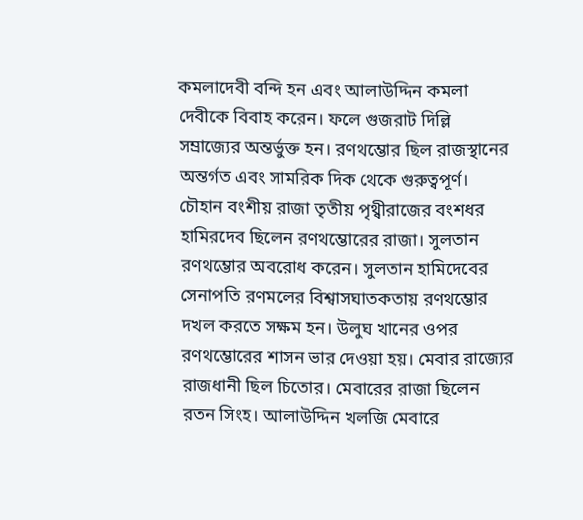কমলাদেবী বন্দি হন এবং আলাউদ্দিন কমলা দেবীকে বিবাহ করেন। ফলে গুজরাট দিল্লি সম্রাজ্যের অন্তর্ভুক্ত হন। রণথম্ভোর ছিল রাজস্থানের অন্তর্গত এবং সামরিক দিক থেকে গুরুত্বপূর্ণ। চৌহান বংশীয় রাজা তৃতীয় পৃথ্বীরাজের বংশধর হামিরদেব ছিলেন রণথম্ভোরের রাজা। সুলতান রণথম্ভোর অবরোধ করেন। সুলতান হামিদেবের সেনাপতি রণমলের বিশ্বাসঘাতকতায় রণথম্ভোর দখল করতে সক্ষম হন। উলুঘ খানের ওপর রণথম্ভোরের শাসন ভার দেওয়া হয়। মেবার রাজ্যের রাজধানী ছিল চিতোর। মেবারের রাজা ছিলেন রতন সিংহ। আলাউদ্দিন খলজি মেবারে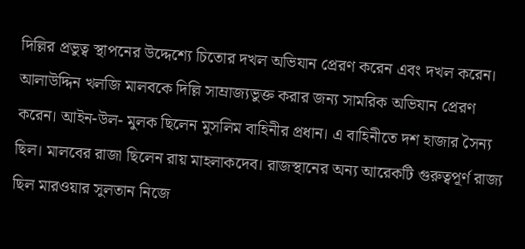দিল্লির প্রভুত্ব স্থাপনের উদ্দেশ্যে চিতোর দখল অভিযান প্রেরণ করেন এবং দখল করেন। আলাউদ্দিন খলজি মালবকে দিল্লি সাম্রাজ্যভুক্ত করার জন্য সামরিক অভিযান প্রেরণ করেন। আইন-উল- মুলক ছিলেন মুসলিম বাহিনীর প্রধান। এ বাহিনীতে দশ হাজার সৈন্য ছিল। মালবের রাজা ছিলেন রায় মাহলাকদেব। রাজস্থানের অন্য আরেকটি গুরুত্বপূর্ণ রাজ্য ছিল মারওয়ার সুলতান নিজে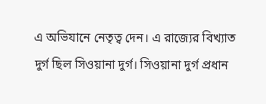এ অভিযানে নেতৃত্ব দেন। এ রাজ্যের বিখ্যাত দুর্গ ছিল সিওয়ানা দুর্গ। সিওয়ানা দুর্গ প্রধান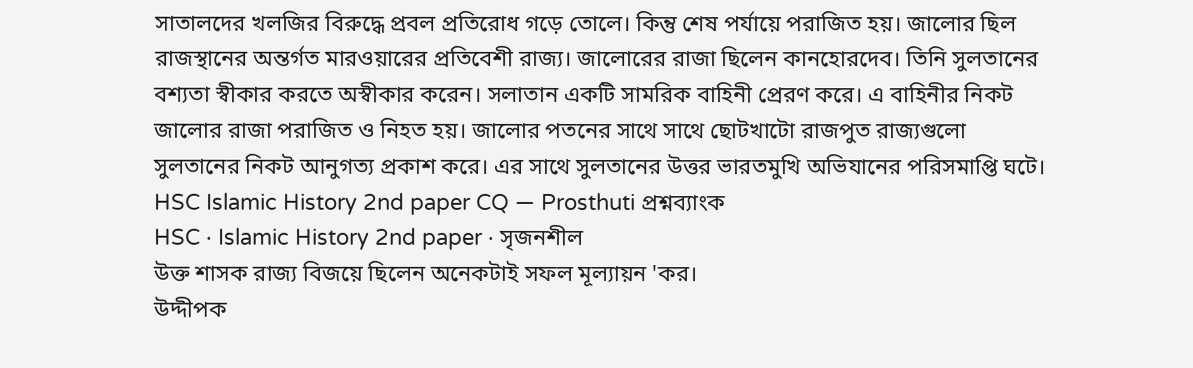সাতালদের খলজির বিরুদ্ধে প্রবল প্রতিরোধ গড়ে তোলে। কিন্তু শেষ পর্যায়ে পরাজিত হয়। জালোর ছিল রাজস্থানের অন্তর্গত মারওয়ারের প্রতিবেশী রাজ্য। জালোরের রাজা ছিলেন কানহোরদেব। তিনি সুলতানের বশ্যতা স্বীকার করতে অস্বীকার করেন। সলাতান একটি সামরিক বাহিনী প্রেরণ করে। এ বাহিনীর নিকট জালোর রাজা পরাজিত ও নিহত হয়। জালোর পতনের সাথে সাথে ছোটখাটো রাজপুত রাজ্যগুলো সুলতানের নিকট আনুগত্য প্রকাশ করে। এর সাথে সুলতানের উত্তর ভারতমুখি অভিযানের পরিসমাপ্তি ঘটে।
HSC Islamic History 2nd paper CQ — Prosthuti প্রশ্নব্যাংক
HSC · Islamic History 2nd paper · সৃজনশীল
উক্ত শাসক রাজ্য বিজয়ে ছিলেন অনেকটাই সফল মূল্যায়ন 'কর।
উদ্দীপক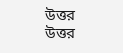উত্তর
উত্তর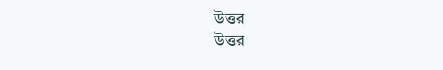উত্তর
উত্তর